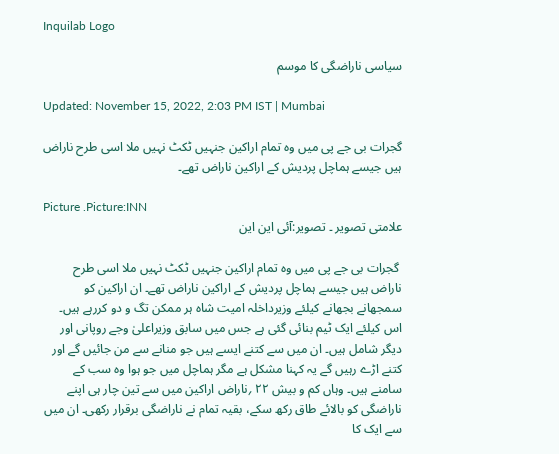Inquilab Logo

سیاسی ناراضگی کا موسم

Updated: November 15, 2022, 2:03 PM IST | Mumbai

گجرات بی جے پی میں وہ تمام اراکین جنہیں ٹکٹ نہیں ملا اسی طرح ناراض ہیں جیسے ہماچل پردیش کے اراکین ناراض تھے۔

Picture .Picture:INN
علامتی تصویر ۔ تصویر:آئی این این

 گجرات بی جے پی میں وہ تمام اراکین جنہیں ٹکٹ نہیں ملا اسی طرح ناراض ہیں جیسے ہماچل پردیش کے اراکین ناراض تھے۔ ان اراکین کو سمجھانے بجھانے کیلئے وزیرداخلہ امیت شاہ ہر ممکن تگ و دو کررہے ہیں۔ اس کیلئے ایک ٹیم بنائی گئی ہے جس میں سابق وزیراعلیٰ وجے روپانی اور دیگر شامل ہیں۔ ان میں سے کتنے ایسے ہیں جو منانے سے من جائیں گے اور کتنے اڑے رہیں گے یہ کہنا مشکل ہے مگر ہماچل میں جو ہوا وہ سب کے سامنے ہیں۔ وہاں کم و بیش ۲۲ ؍ناراض اراکین میں سے تین چار ہی اپنے ناراضگی کو بالائے طاق رکھ سکے، بقیہ تمام نے ناراضگی برقرار رکھی۔ ان میں سے ایک کا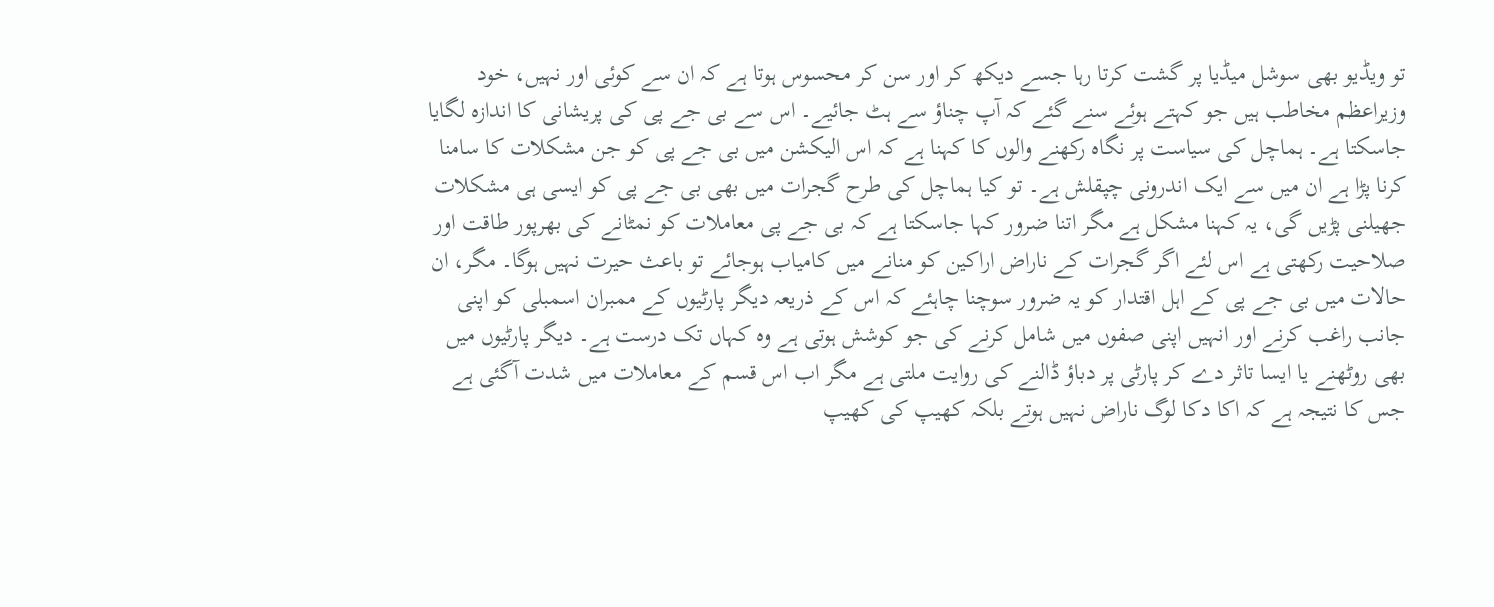تو ویڈیو بھی سوشل میڈیا پر گشت کرتا رہا جسے دیکھ کر اور سن کر محسوس ہوتا ہے کہ ان سے کوئی اور نہیں، خود وزیراعظم مخاطب ہیں جو کہتے ہوئے سنے گئے کہ آپ چناؤ سے ہٹ جائیے۔ اس سے بی جے پی کی پریشانی کا اندازہ لگایا جاسکتا ہے۔ ہماچل کی سیاست پر نگاہ رکھنے والوں کا کہنا ہے کہ اس الیکشن میں بی جے پی کو جن مشکلات کا سامنا کرنا پڑا ہے ان میں سے ایک اندرونی چپقلش ہے۔ تو کیا ہماچل کی طرح گجرات میں بھی بی جے پی کو ایسی ہی مشکلات جھیلنی پڑیں گی، یہ کہنا مشکل ہے مگر اتنا ضرور کہا جاسکتا ہے کہ بی جے پی معاملات کو نمٹانے کی بھرپور طاقت اور صلاحیت رکھتی ہے اس لئے اگر گجرات کے ناراض اراکین کو منانے میں کامیاب ہوجائے تو باعث حیرت نہیں ہوگا۔ مگر، ان حالات میں بی جے پی کے اہل اقتدار کو یہ ضرور سوچنا چاہئے کہ اس کے ذریعہ دیگر پارٹیوں کے ممبران اسمبلی کو اپنی جانب راغب کرنے اور انہیں اپنی صفوں میں شامل کرنے کی جو کوشش ہوتی ہے وہ کہاں تک درست ہے۔ دیگر پارٹیوں میں بھی روٹھنے یا ایسا تاثر دے کر پارٹی پر دباؤ ڈالنے کی روایت ملتی ہے مگر اب اس قسم کے معاملات میں شدت آگئی ہے جس کا نتیجہ ہے کہ اکا دکا لوگ ناراض نہیں ہوتے بلکہ کھیپ کی کھیپ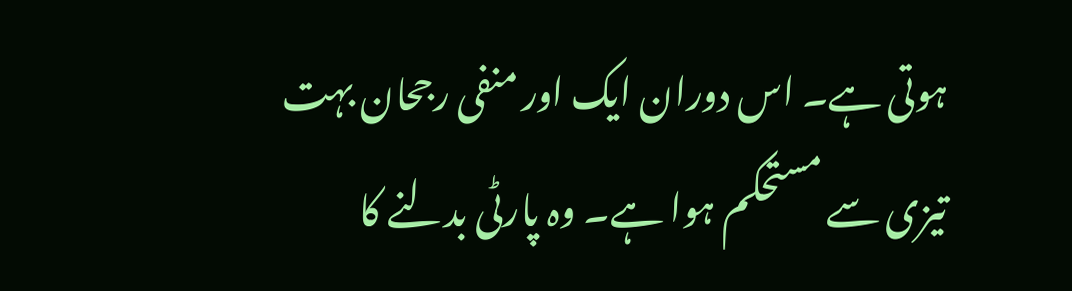ہوتی ہے۔ اس دوران ایک اور منفی رجحان بہت تیزی سے مستحکم ہوا ہے۔ وہ پارٹی بدلنے کا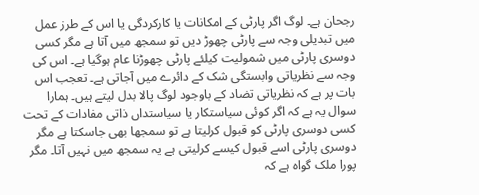رجحان ہے۔ لوگ اگر پارٹی کے امکانات یا کارکردگی یا اس کے طرز عمل میں تبدیلی وجہ سے پارٹی چھوڑ دیں تو سمجھ میں آتا ہے مگر کسی دوسری پارٹی میں شمولیت کیلئے پارٹی چھوڑنا عام ہوگیا ہے۔ اس کی وجہ سے نظریاتی وابستگی شک کے دائرے میں آجاتی ہے۔ تعجب اس بات پر ہے کہ نظریاتی تضاد کے باوجود لوگ پالا بدل لیتے ہیں۔ ہمارا سوال یہ ہے کہ اگر کوئی سیاستکار یا سیاستداں ذاتی مفادات کے تحت کسی دوسری پارٹی کو قبول کرلیتا ہے تو سمجھا بھی جاسکتا ہے مگر دوسری پارٹی اسے قبول کیسے کرلیتی ہے یہ سمجھ میں نہیں آتا۔ مگر پورا ملک گواہ ہے کہ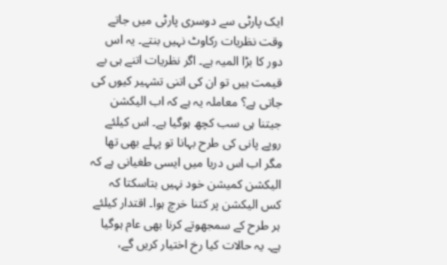ایک پارٹی سے دوسری پارٹی میں جاتے وقت نظریات رکاوٹ نہیں بنتے۔ یہ اس دور کا بڑا المیہ ہے۔ اگر نظریات اتنے ہی بے قیمت ہیں تو ان کی اتنی تشہیر کیوں کی جاتی ہے؟ معاملہ یہ ہے کہ اب الیکشن جیتنا ہی سب کچھ ہوگیا ہے۔ اس کیلئے روپے پانی کی طرح بہانا تو پہلے بھی تھا مگر اب اس دریا میں ایسی طغیانی ہے کہ الیکشن کمیشن خود نہیں بتاسکتا کہ کس الیکشن پر کتنا خرچ ہوا۔ اقتدار کیلئے ہر طرح کے سمجھوتے کرنا بھی عام ہوگیا ہے۔ یہ حالات کیا رخ اختیار کریں گے،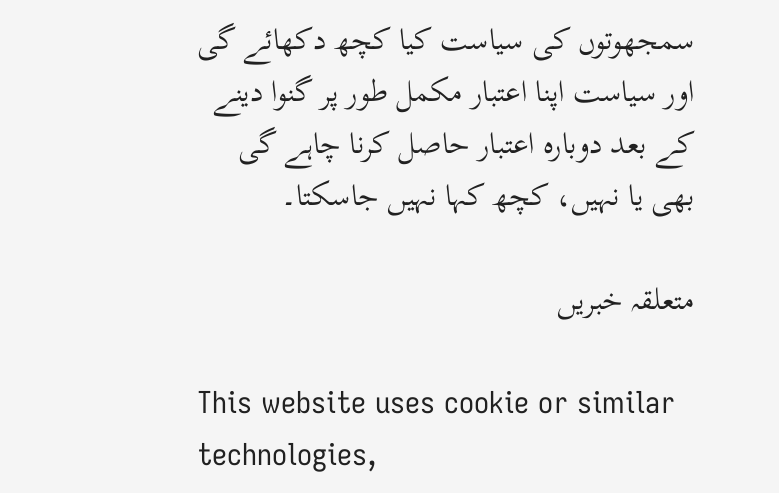سمجھوتوں کی سیاست کیا کچھ دکھائے گی اور سیاست اپنا اعتبار مکمل طور پر گنوا دینے کے بعد دوبارہ اعتبار حاصل کرنا چاہے گی بھی یا نہیں، کچھ کہا نہیں جاسکتا۔

متعلقہ خبریں

This website uses cookie or similar technologies,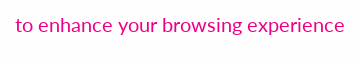to enhance your browsing experience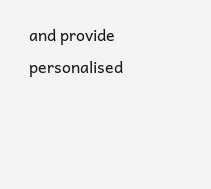and provide personalised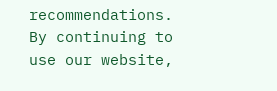recommendations. By continuing to use our website,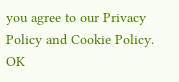you agree to our Privacy Policy and Cookie Policy. OK